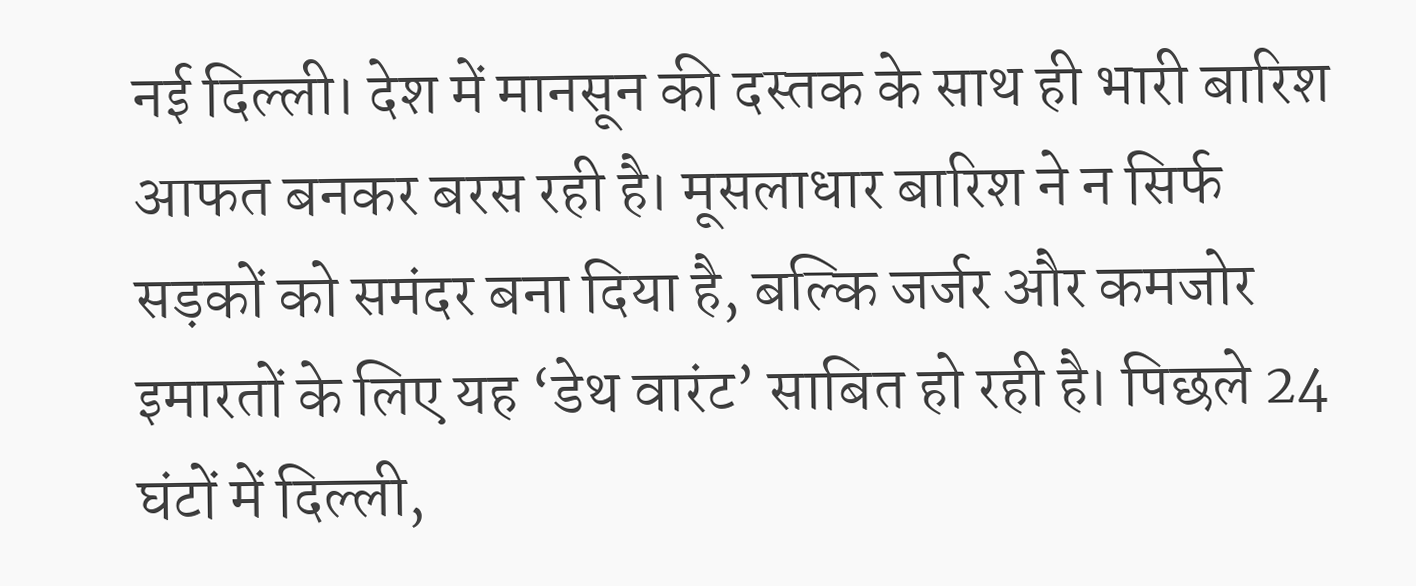नई दिल्ली। देश में मानसून की दस्तक के साथ ही भारी बारिश आफत बनकर बरस रही है। मूसलाधार बारिश ने न सिर्फ सड़कों को समंदर बना दिया है, बल्कि जर्जर और कमजोर इमारतों के लिए यह ‘डेथ वारंट’ साबित हो रही है। पिछले 24 घंटों में दिल्ली,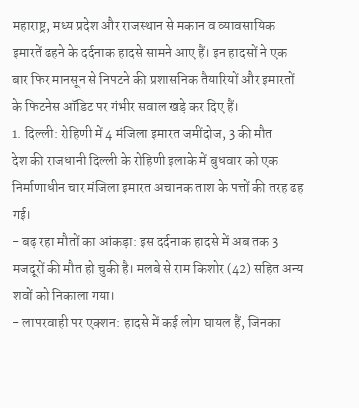महाराष्ट्र, मध्य प्रदेश और राजस्थान से मकान व व्यावसायिक इमारतें ढहने के दर्दनाक हादसे सामने आए हैं। इन हादसों ने एक बार फिर मानसून से निपटने की प्रशासनिक तैयारियों और इमारतों के फिटनेस ऑडिट पर गंभीर सवाल खड़े कर दिए हैं।
1. दिल्ली: रोहिणी में 4 मंजिला इमारत जमींदोज, 3 की मौत
देश की राजधानी दिल्ली के रोहिणी इलाके में बुधवार को एक निर्माणाधीन चार मंजिला इमारत अचानक ताश के पत्तों की तरह ढह गई।
- बढ़ रहा मौतों का आंकड़ा: इस दर्दनाक हादसे में अब तक 3 मजदूरों की मौत हो चुकी है। मलबे से राम किशोर (42) सहित अन्य शवों को निकाला गया।
- लापरवाही पर एक्शन: हादसे में कई लोग घायल हैं, जिनका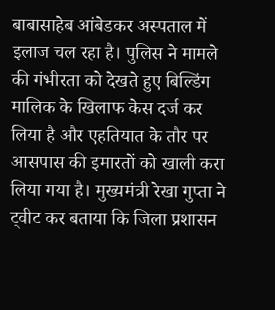बाबासाहेब आंबेडकर अस्पताल में इलाज चल रहा है। पुलिस ने मामले की गंभीरता को देखते हुए बिल्डिंग मालिक के खिलाफ केस दर्ज कर लिया है और एहतियात के तौर पर आसपास की इमारतों को खाली करा लिया गया है। मुख्यमंत्री रेखा गुप्ता ने ट्वीट कर बताया कि जिला प्रशासन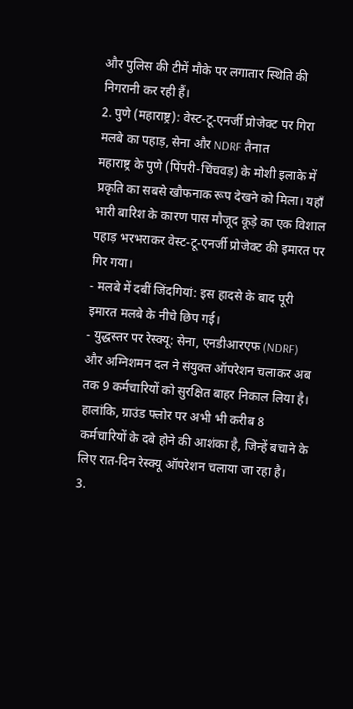और पुलिस की टीमें मौके पर लगातार स्थिति की निगरानी कर रही हैं।
2. पुणे (महाराष्ट्र): वेस्ट-टू-एनर्जी प्रोजेक्ट पर गिरा मलबे का पहाड़, सेना और NDRF तैनात
महाराष्ट्र के पुणे (पिंपरी-चिंचवड़) के मोशी इलाके में प्रकृति का सबसे खौफनाक रूप देखने को मिला। यहाँ भारी बारिश के कारण पास मौजूद कूड़े का एक विशाल पहाड़ भरभराकर वेस्ट-टू-एनर्जी प्रोजेक्ट की इमारत पर गिर गया।
- मलबे में दबीं जिंदगियां: इस हादसे के बाद पूरी इमारत मलबे के नीचे छिप गई।
- युद्धस्तर पर रेस्क्यू: सेना, एनडीआरएफ (NDRF) और अग्निशमन दल ने संयुक्त ऑपरेशन चलाकर अब तक 9 कर्मचारियों को सुरक्षित बाहर निकाल लिया है। हालांकि, ग्राउंड फ्लोर पर अभी भी करीब 8 कर्मचारियों के दबे होने की आशंका है, जिन्हें बचाने के लिए रात-दिन रेस्क्यू ऑपरेशन चलाया जा रहा है।
3.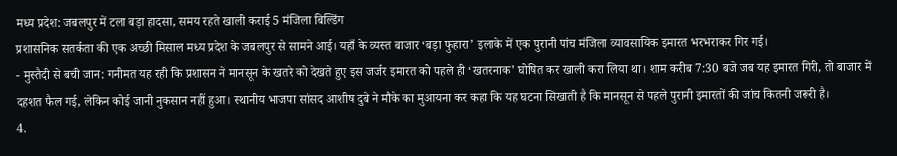मध्य प्रदेश: जबलपुर में टला बड़ा हादसा, समय रहते खाली कराई 5 मंजिला बिल्डिंग
प्रशासनिक सतर्कता की एक अच्छी मिसाल मध्य प्रदेश के जबलपुर से सामने आई। यहाँ के व्यस्त बाजार ‘बड़ा फुहारा’ इलाके में एक पुरानी पांच मंजिला व्यावसायिक इमारत भरभराकर गिर गई।
- मुस्तैदी से बची जान: गनीमत यह रही कि प्रशासन ने मानसून के खतरे को देखते हुए इस जर्जर इमारत को पहले ही ‘खतरनाक’ घोषित कर खाली करा लिया था। शाम करीब 7:30 बजे जब यह इमारत गिरी, तो बाजार में दहशत फैल गई, लेकिन कोई जानी नुकसान नहीं हुआ। स्थानीय भाजपा सांसद आशीष दुबे ने मौके का मुआयना कर कहा कि यह घटना सिखाती है कि मानसून से पहले पुरानी इमारतों की जांच कितनी जरूरी है।
4.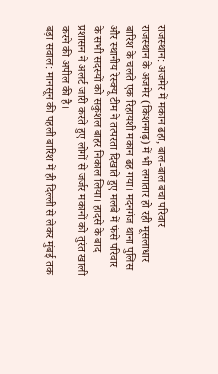राजस्थान: अजमेर में मकान ढहा, बाल-बाल बचा परिवार
राजस्थान के अजमेर (किशनगढ़) में भी लगातार हो रही मूसलाधार बारिश के चलते एक रिहायशी मकान ढह गया। मदनगंज थाना पुलिस और स्थानीय रेस्क्यू टीम ने तत्परता दिखाते हुए मलबे में फंसे परिवार के सभी सदस्यों को सकुशल बाहर निकाल लिया। हादसे के बाद प्रशासन ने अलर्ट जारी करते हुए लोगों से जर्जर मकानों को तुरंत खाली करने की अपील की है।
बड़ा सवाल: मानसून की पहली बारिश में ही दिल्ली से लेकर मुंबई तक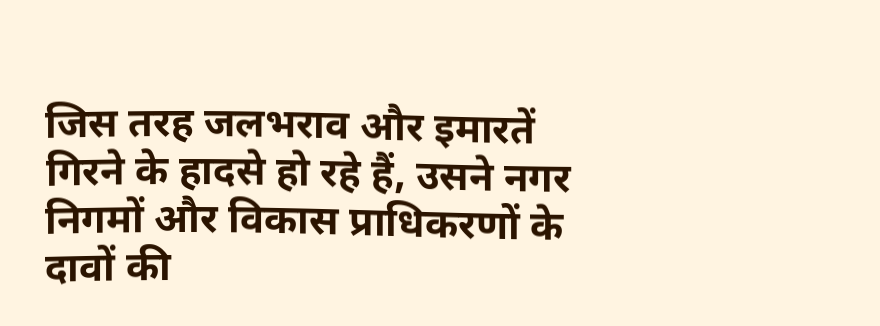जिस तरह जलभराव और इमारतें गिरने के हादसे हो रहे हैं, उसने नगर निगमों और विकास प्राधिकरणों के दावों की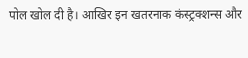पोल खोल दी है। आखिर इन खतरनाक कंस्ट्रक्शन्स और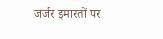जर्जर इमारतों पर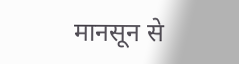मानसून से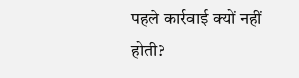पहले कार्रवाई क्यों नहीं होती?